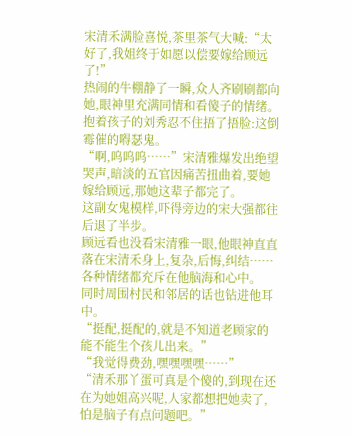宋清禾满脸喜悦,茶里茶气大喊:“太好了,我姐终于如愿以偿要嫁给顾远了!”
热闹的牛棚静了一瞬,众人齐刷刷都向她,眼神里充满同情和看傻子的情绪。
抱着孩子的刘秀忍不住捂了捂脸:这倒霉催的嘚瑟鬼。
“啊,呜呜呜……”宋清雅爆发出绝望哭声,暗淡的五官因痛苦扭曲着,要她嫁给顾远,那她这辈子都完了。
这副女鬼模样,吓得旁边的宋大强都往后退了半步。
顾远看也没看宋清雅一眼,他眼神直直落在宋清禾身上,复杂,后悔,纠结……各种情绪都充斥在他脑海和心中。
同时周围村民和邻居的话也钻进他耳中。
“挺配,挺配的,就是不知道老顾家的能不能生个孩儿出来。”
“我觉得费劲,嘿嘿嘿嘿……”
“清禾那丫蛋可真是个傻的,到现在还在为她姐高兴呢,人家都想把她卖了,怕是脑子有点问题吧。”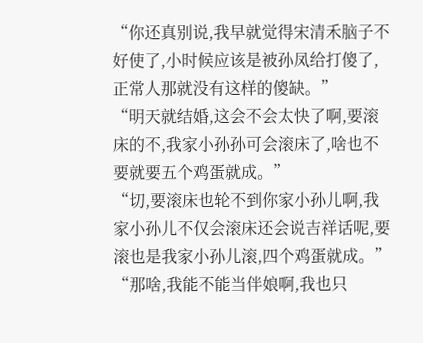“你还真别说,我早就觉得宋清禾脑子不好使了,小时候应该是被孙凤给打傻了,正常人那就没有这样的傻缺。”
“明天就结婚,这会不会太快了啊,要滚床的不,我家小孙孙可会滚床了,啥也不要就要五个鸡蛋就成。”
“切,要滚床也轮不到你家小孙儿啊,我家小孙儿不仅会滚床还会说吉祥话呢,要滚也是我家小孙儿滚,四个鸡蛋就成。”
“那啥,我能不能当伴娘啊,我也只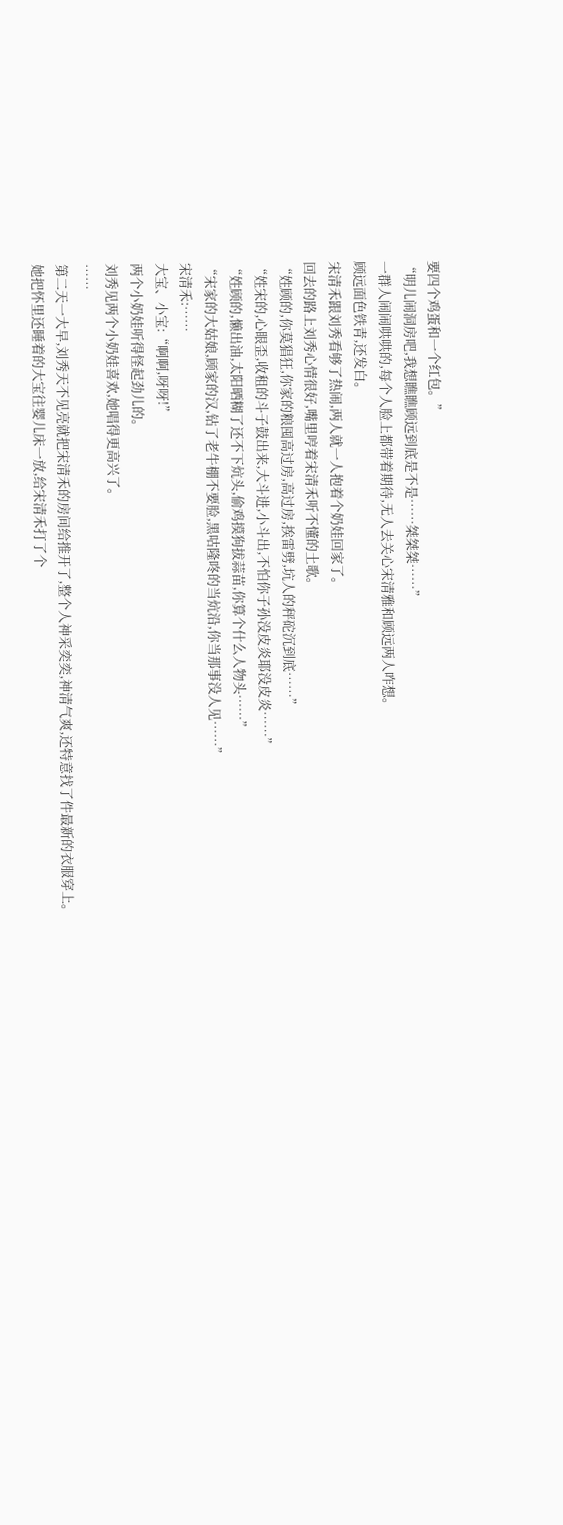要四个鸡蛋和一个红包。”
“明儿闹洞房吧,我想瞧瞧顾远到底是不是……桀桀桀……”
一群人闹闹哄哄的,每个人脸上都带着期待,无人去关心宋清雅和顾远两人咋想。
顾远面色铁青,还发白。
宋清禾跟刘秀看够了热闹,两人就一人抱着个奶娃回家了。
回去的路上刘秀心情很好,嘴里哼着宋清禾听不懂的土歌。
“姓顾的,你莫猖狂,你家的粮囤高过房,高过房,挨雷劈,坑人的秤砣沉到底……”
“姓宋的,心眼歪,收租的斗子鼓出来,大斗进,小斗出,不怕你子孙没皮炎耶没皮炎……”
“姓顾的,懒出油,太阳晒糊了还不下炕头,偷鸡摸狗拔蒜苗,你算个什么人物头……”
“宋家的大姑娘,顾家的汉,钻了老牛棚不要脸,黑咕隆咚的当炕沿,你当那事没人见……”
宋清禾:……
大宝、小宝:“啊啊,呀呀!”
两个小奶娃听得怪起劲儿的。
刘秀见两个小奶娃喜欢,她唱得更高兴了。
……
第二天一大早,刘秀天不见亮就把宋清禾的房间给推开了,整个人神采奕奕,神清气爽,还特意找了件最新的衣服穿上。
她把怀里还睡着的大宝往婴儿床一放,给宋清禾打了个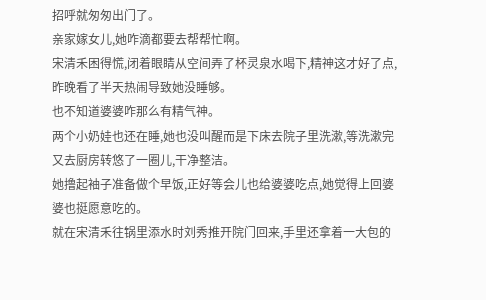招呼就匆匆出门了。
亲家嫁女儿,她咋滴都要去帮帮忙啊。
宋清禾困得慌,闭着眼睛从空间弄了杯灵泉水喝下,精神这才好了点,昨晚看了半天热闹导致她没睡够。
也不知道婆婆咋那么有精气神。
两个小奶娃也还在睡,她也没叫醒而是下床去院子里洗漱,等洗漱完又去厨房转悠了一圈儿,干净整洁。
她撸起袖子准备做个早饭,正好等会儿也给婆婆吃点,她觉得上回婆婆也挺愿意吃的。
就在宋清禾往锅里添水时刘秀推开院门回来,手里还拿着一大包的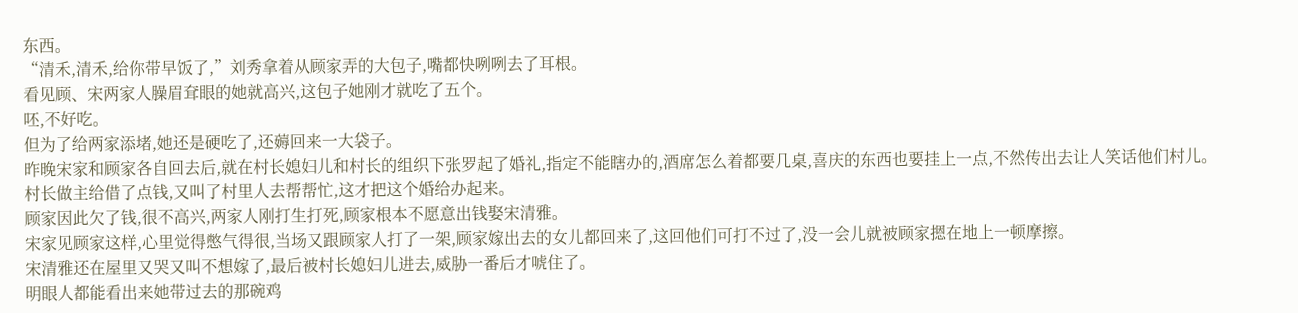东西。
“清禾,清禾,给你带早饭了,”刘秀拿着从顾家弄的大包子,嘴都快咧咧去了耳根。
看见顾、宋两家人臊眉耷眼的她就高兴,这包子她刚才就吃了五个。
呸,不好吃。
但为了给两家添堵,她还是硬吃了,还薅回来一大袋子。
昨晚宋家和顾家各自回去后,就在村长媳妇儿和村长的组织下张罗起了婚礼,指定不能瞎办的,酒席怎么着都要几桌,喜庆的东西也要挂上一点,不然传出去让人笑话他们村儿。
村长做主给借了点钱,又叫了村里人去帮帮忙,这才把这个婚给办起来。
顾家因此欠了钱,很不高兴,两家人刚打生打死,顾家根本不愿意出钱娶宋清雅。
宋家见顾家这样,心里觉得憋气得很,当场又跟顾家人打了一架,顾家嫁出去的女儿都回来了,这回他们可打不过了,没一会儿就被顾家摁在地上一顿摩擦。
宋清雅还在屋里又哭又叫不想嫁了,最后被村长媳妇儿进去,威胁一番后才唬住了。
明眼人都能看出来她带过去的那碗鸡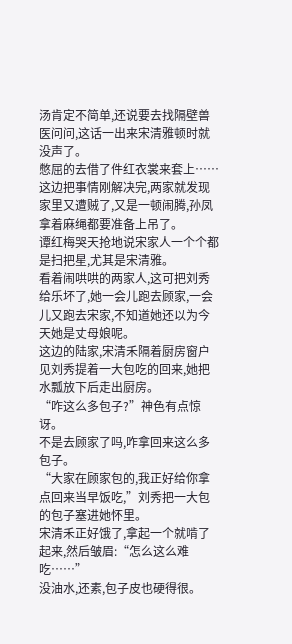汤肯定不简单,还说要去找隔壁兽医问问,这话一出来宋清雅顿时就没声了。
憋屈的去借了件红衣裳来套上……
这边把事情刚解决完,两家就发现家里又遭贼了,又是一顿闹腾,孙凤拿着麻绳都要准备上吊了。
谭红梅哭天抢地说宋家人一个个都是扫把星,尤其是宋清雅。
看着闹哄哄的两家人,这可把刘秀给乐坏了,她一会儿跑去顾家,一会儿又跑去宋家,不知道她还以为今天她是丈母娘呢。
这边的陆家,宋清禾隔着厨房窗户见刘秀提着一大包吃的回来,她把水瓢放下后走出厨房。
“咋这么多包子?”神色有点惊讶。
不是去顾家了吗,咋拿回来这么多包子。
“大家在顾家包的,我正好给你拿点回来当早饭吃,”刘秀把一大包的包子塞进她怀里。
宋清禾正好饿了,拿起一个就啃了起来,然后皱眉:“怎么这么难吃……”
没油水,还素,包子皮也硬得很。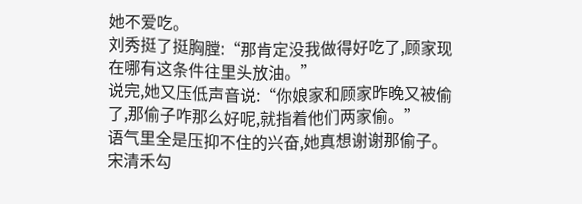她不爱吃。
刘秀挺了挺胸膛:“那肯定没我做得好吃了,顾家现在哪有这条件往里头放油。”
说完,她又压低声音说:“你娘家和顾家昨晚又被偷了,那偷子咋那么好呢,就指着他们两家偷。”
语气里全是压抑不住的兴奋,她真想谢谢那偷子。
宋清禾勾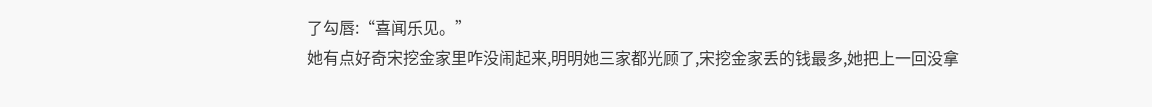了勾唇:“喜闻乐见。”
她有点好奇宋挖金家里咋没闹起来,明明她三家都光顾了,宋挖金家丢的钱最多,她把上一回没拿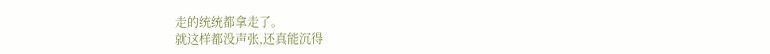走的统统都拿走了。
就这样都没声张,还真能沉得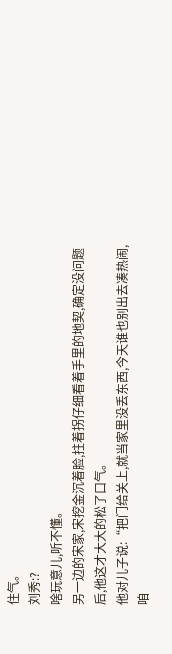住气。
刘秀:?
啥玩意儿,听不懂。
另一边的宋家,宋挖金沉着脸,拄着拐仔细看着手里的地契,确定没问题后,他这才大大的松了口气。
他对儿子说:“把门给关上,就当家里没丢东西,今天谁也别出去凑热闹,咱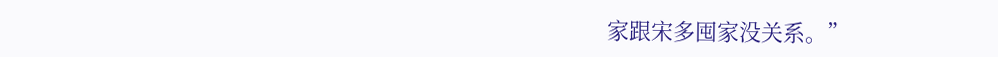家跟宋多囤家没关系。”